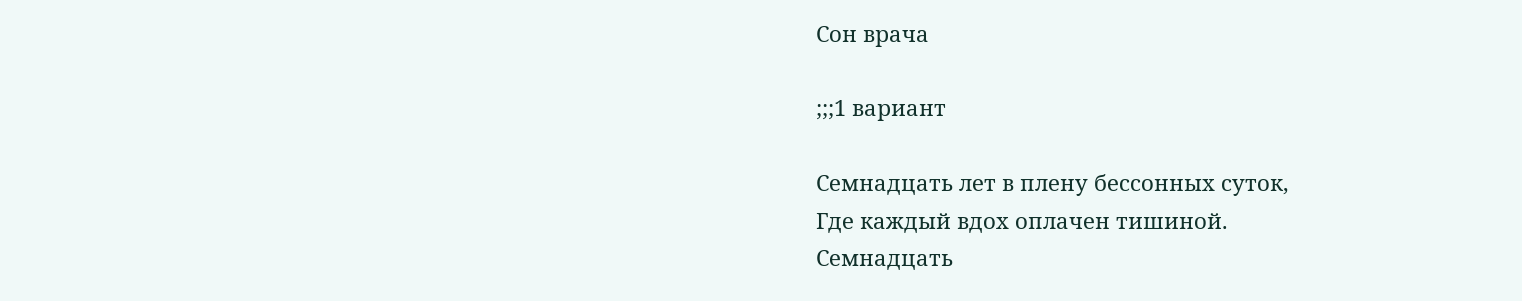Сон врача

;;;1 вариант

Семнадцать лет в плену бессонных суток,
Где каждый вдох оплачен тишиной.
Семнадцать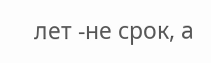лет -не срок, а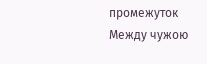промежуток
Между чужою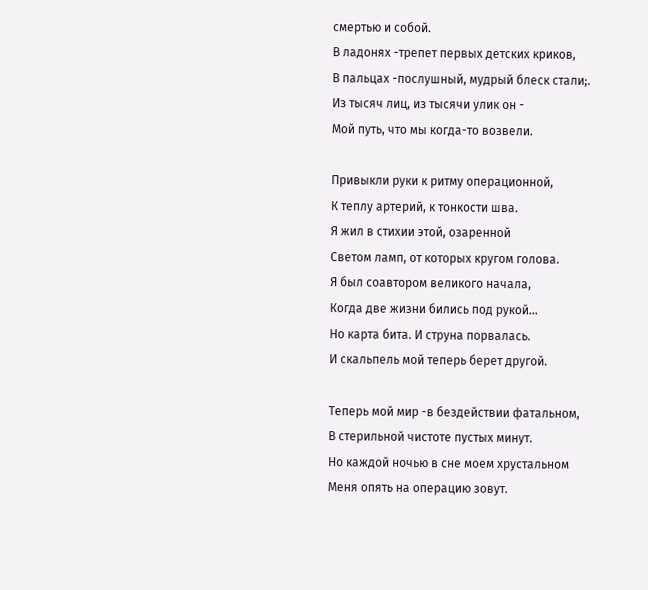смертью и собой.
В ладонях -трепет первых детских криков,
В пальцах -послушный, мудрый блеск стали;.
Из тысяч лиц, из тысячи улик он -
Мой путь, что мы когда-то возвели.

Привыкли руки к ритму операционной,
К теплу артерий, к тонкости шва.
Я жил в стихии этой, озаренной
Светом ламп, от которых кругом голова.
Я был соавтором великого начала,
Когда две жизни бились под рукой...
Но карта бита. И струна порвалась.
И скальпель мой теперь берет другой.

Теперь мой мир -в бездействии фатальном,
В стерильной чистоте пустых минут.
Но каждой ночью в сне моем хрустальном
Меня опять на операцию зовут.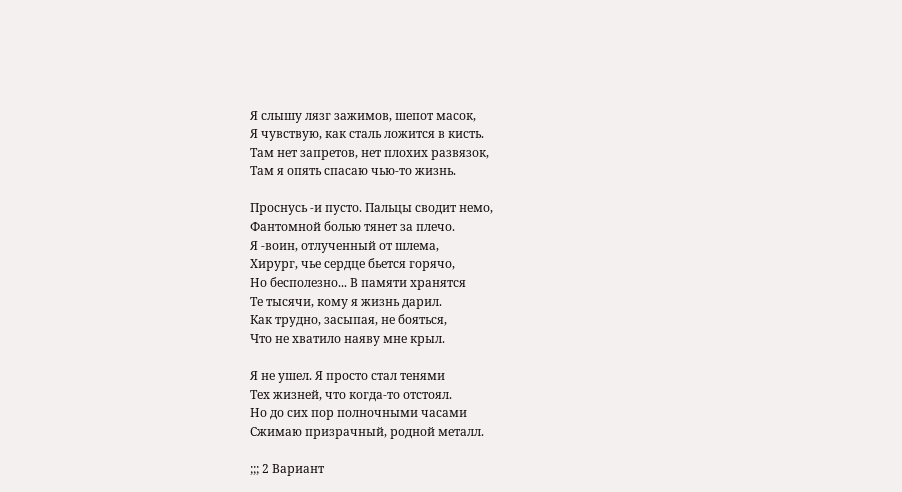Я слышу лязг зажимов, шепот масок,
Я чувствую, как сталь ложится в кисть.
Там нет запретов, нет плохих развязок,
Там я опять спасаю чью-то жизнь.

Проснусь -и пусто. Пальцы сводит немо,
Фантомной болью тянет за плечо.
Я -воин, отлученный от шлема,
Хирург, чье сердце бьется горячо,
Но бесполезно... В памяти хранятся
Те тысячи, кому я жизнь дарил.
Как трудно, засыпая, не бояться,
Что не хватило наяву мне крыл.

Я не ушел. Я просто стал тенями
Тех жизней, что когда-то отстоял.
Но до сих пор полночными часами
Сжимаю призрачный, родной металл.

;;; 2 Вариант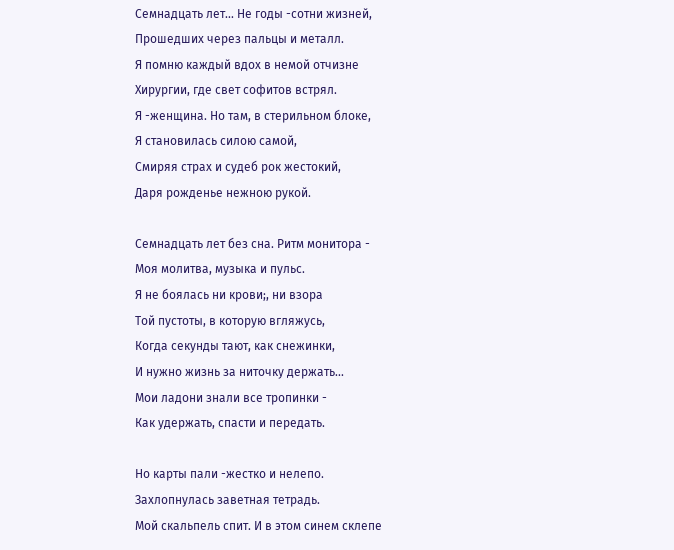Семнадцать лет... Не годы -сотни жизней,
Прошедших через пальцы и металл.
Я помню каждый вдох в немой отчизне
Хирургии, где свет софитов встрял.
Я -женщина. Но там, в стерильном блоке,
Я становилась силою самой,
Смиряя страх и судеб рок жестокий,
Даря рожденье нежною рукой.

Семнадцать лет без сна. Ритм монитора -
Моя молитва, музыка и пульс.
Я не боялась ни крови;, ни взора
Той пустоты, в которую вгляжусь,
Когда секунды тают, как снежинки,
И нужно жизнь за ниточку держать...
Мои ладони знали все тропинки -
Как удержать, спасти и передать.

Но карты пали -жестко и нелепо.
Захлопнулась заветная тетрадь.
Мой скальпель спит. И в этом синем склепе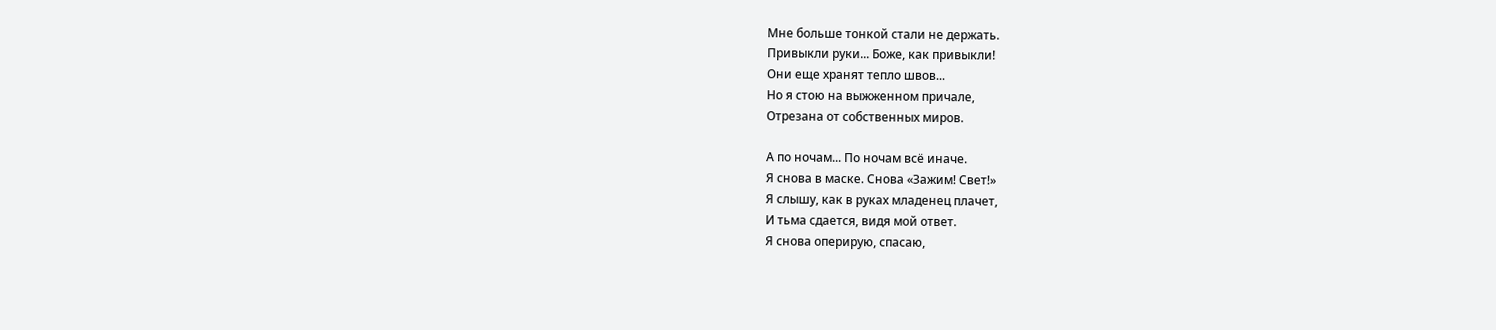Мне больше тонкой стали не держать.
Привыкли руки... Боже, как привыкли!
Они еще хранят тепло швов...
Но я стою на выжженном причале,
Отрезана от собственных миров.

А по ночам... По ночам всё иначе.
Я снова в маске. Снова «Зажим! Свет!»
Я слышу, как в руках младенец плачет,
И тьма сдается, видя мой ответ.
Я снова оперирую, спасаю,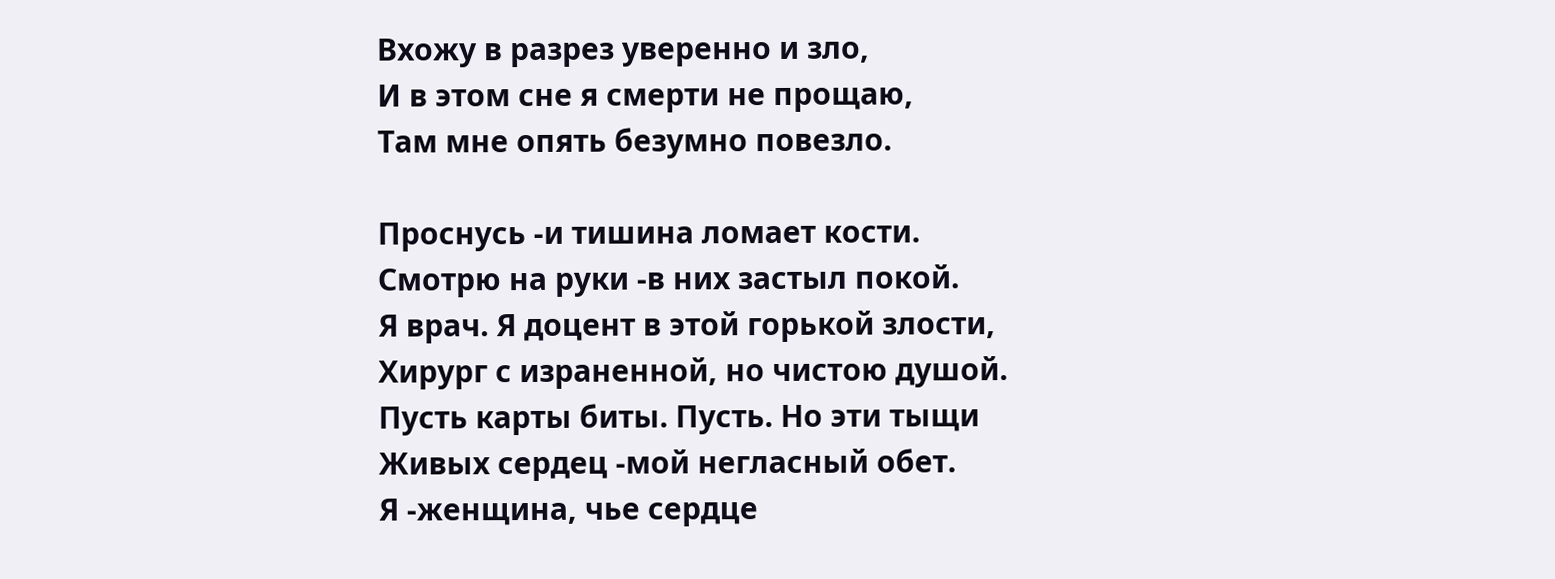Вхожу в разрез уверенно и зло,
И в этом сне я смерти не прощаю,
Там мне опять безумно повезло.

Проснусь -и тишина ломает кости.
Смотрю на руки -в них застыл покой.
Я врач. Я доцент в этой горькой злости,
Хирург с израненной, но чистою душой.
Пусть карты биты. Пусть. Но эти тыщи
Живых сердец -мой негласный обет.
Я -женщина, чье сердце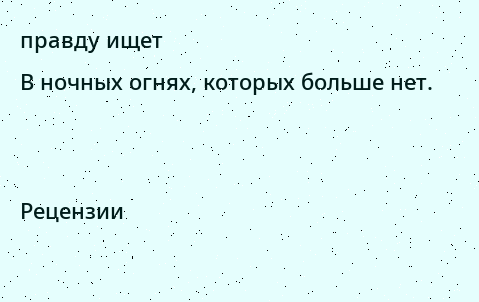правду ищет
В ночных огнях, которых больше нет.


Рецензии